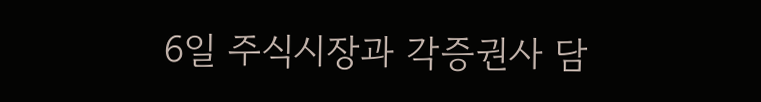6일 주식시장과 각증권사 담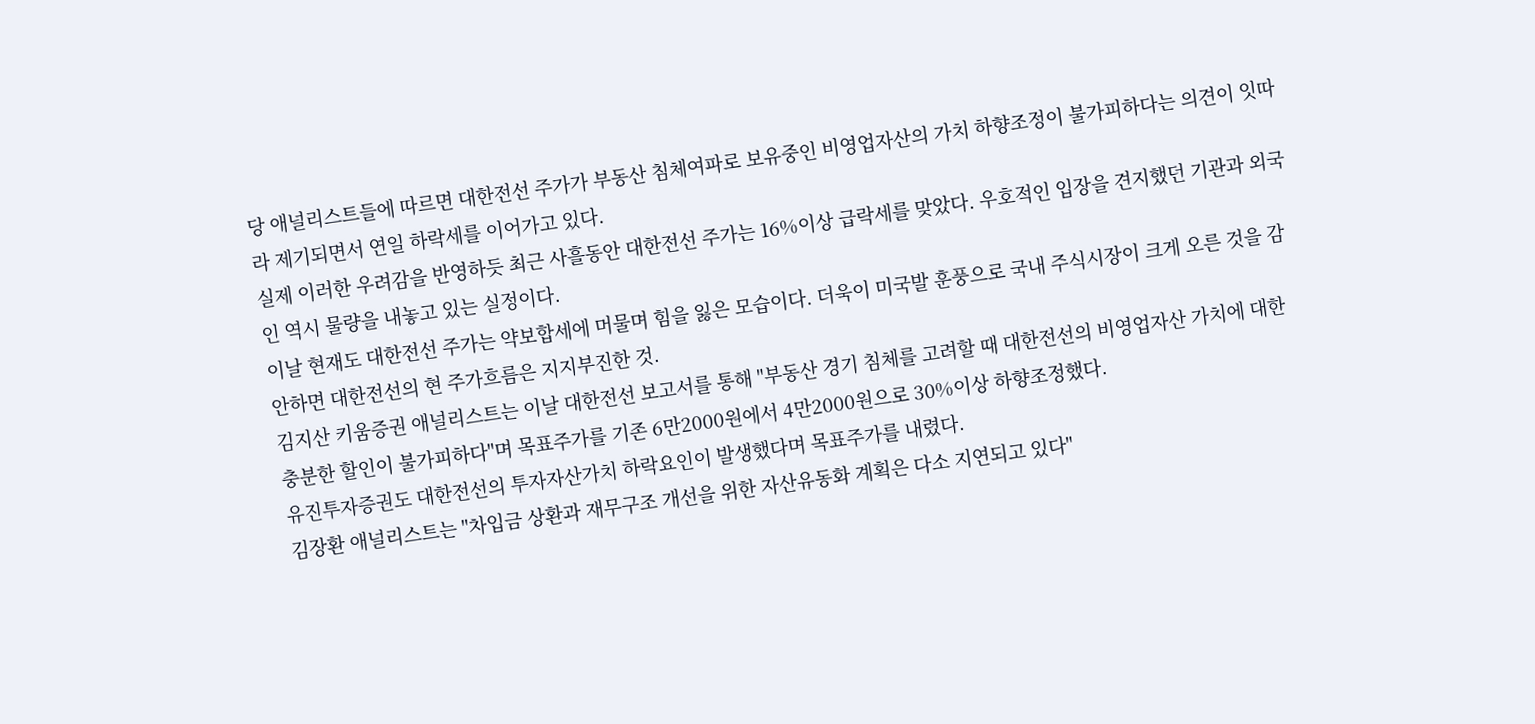당 애널리스트들에 따르면 대한전선 주가가 부동산 침체여파로 보유중인 비영업자산의 가치 하향조정이 불가피하다는 의견이 잇따라 제기되면서 연일 하락세를 이어가고 있다.
실제 이러한 우려감을 반영하듯 최근 사흘동안 대한전선 주가는 16%이상 급락세를 맞았다. 우호적인 입장을 견지했던 기관과 외국인 역시 물량을 내놓고 있는 실정이다.
이날 현재도 대한전선 주가는 약보합세에 머물며 힘을 잃은 모습이다. 더욱이 미국발 훈풍으로 국내 주식시장이 크게 오른 것을 감안하면 대한전선의 현 주가흐름은 지지부진한 것.
김지산 키움증권 애널리스트는 이날 대한전선 보고서를 통해 "부동산 경기 침체를 고려할 때 대한전선의 비영업자산 가치에 대한 충분한 할인이 불가피하다"며 목표주가를 기존 6만2000원에서 4만2000원으로 30%이상 하향조정했다.
유진투자증권도 대한전선의 투자자산가치 하락요인이 발생했다며 목표주가를 내렸다.
김장환 애널리스트는 "차입금 상환과 재무구조 개선을 위한 자산유동화 계획은 다소 지연되고 있다"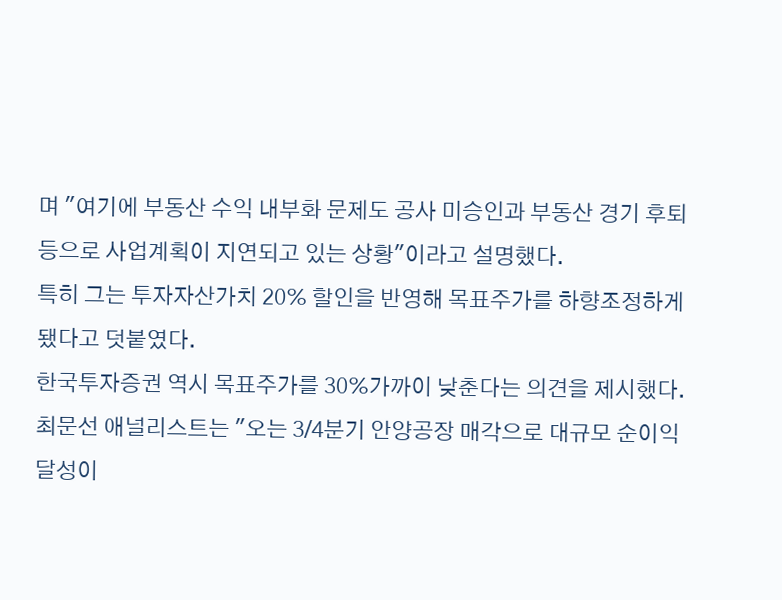며 "여기에 부동산 수익 내부화 문제도 공사 미승인과 부동산 경기 후퇴 등으로 사업계획이 지연되고 있는 상황"이라고 설명했다.
특히 그는 투자자산가치 20% 할인을 반영해 목표주가를 하향조정하게 됐다고 덧붙였다.
한국투자증권 역시 목표주가를 30%가까이 낮춘다는 의견을 제시했다.
최문선 애널리스트는 "오는 3/4분기 안양공장 매각으로 대규모 순이익 달성이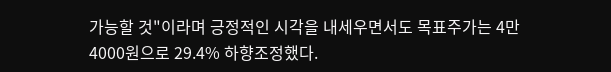가능할 것"이라며 긍정적인 시각을 내세우면서도 목표주가는 4만4000원으로 29.4% 하향조정했다.